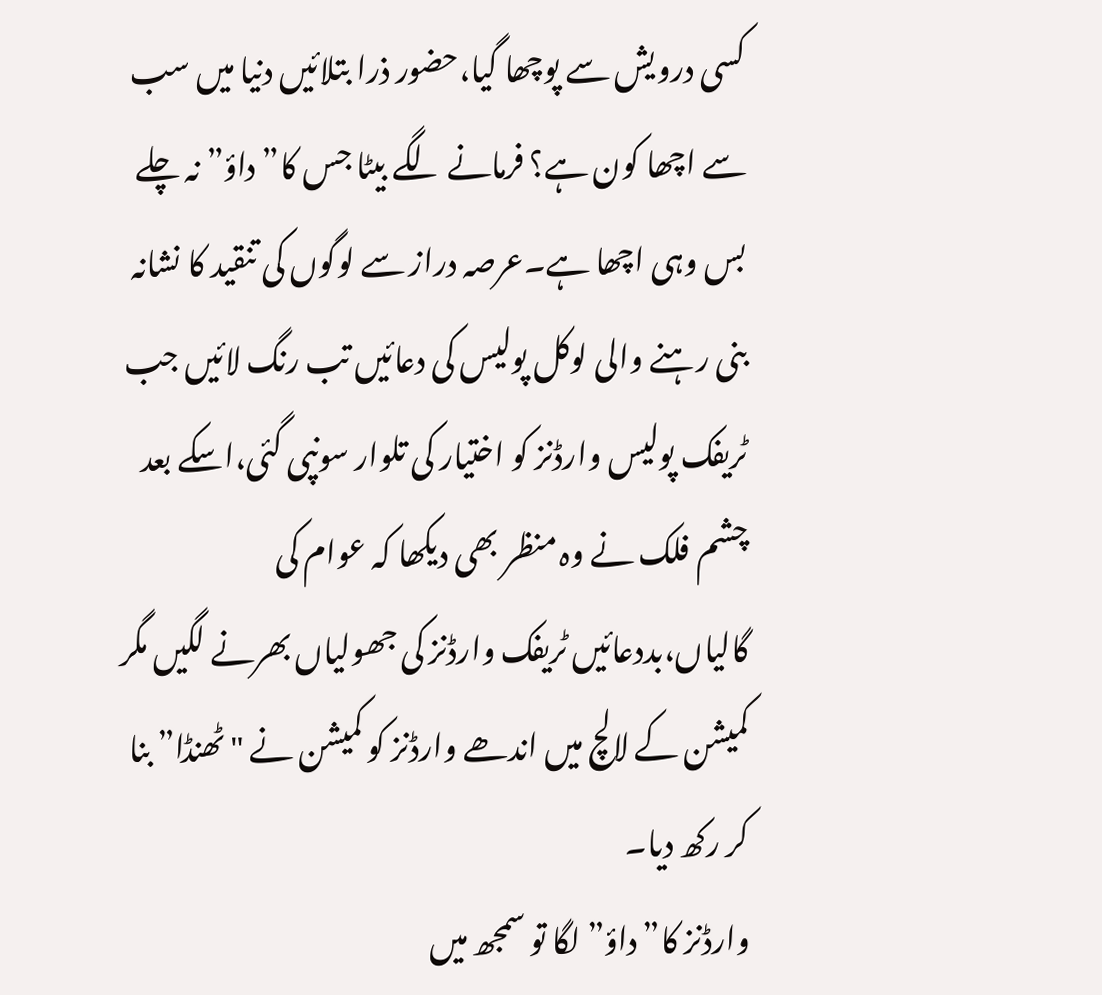کسی درویش سے پوچھا گیا،حضور ذرا بتلائیں دنیا میں سب سے اچھا کون ہے؟ فرمانے لگے بیٹا جس کا”داؤ” نہ چلے بس وہی اچھا ہے۔عرصہ دراز سے لوگوں کی تنقید کا نشانہ بنی رہنے والی لوکل پولیس کی دعائیں تب رنگ لائیں جب ٹریفک پولیس وارڈنز کو اختیار کی تلوار سونپی گئی،اسکے بعد چشم فلک نے وہ منظر بھی دیکھا کہ عوام کی گالیاں،بددعائیں ٹریفک وارڈنز کی جھولیاں بھرنے لگیں مگر کمیشن کے لالچ میں اندھے وارڈنز کو کمیشن نے "ٹھنڈا” بنا کر رکھ دیا۔
وارڈنز کا”داؤ” لگا تو سمجھ میں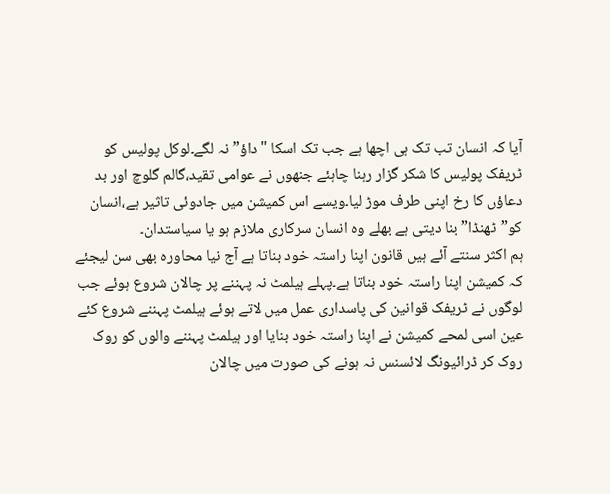آیا کہ انسان تب تک ہی اچھا ہے جب تک اسکا "داؤ” نہ لگے۔لوکل پولیس کو ٹریفک پولیس کا شکر گزار رہنا چاہئے جنھوں نے عوامی تقید،گالم گلوچ اور بد دعاؤں کا رخ اپنی طرف موڑ لیا۔ویسے اس کمیشن میں جادوئی تاثیر ہے،انسان کو”ٹھنڈا” بنا دیتی ہے بھلے وہ انسان سرکاری ملازم ہو یا سیاستدان۔
ہم اکثر سنتے آئے ہیں قانون اپنا راستہ خود بناتا ہے آج نیا محاورہ بھی سن لیجئے کہ کمیشن اپنا راستہ خود بناتا ہے۔پہلے ہیلمٹ نہ پہننے پر چالان شروع ہوئے جب لوگوں نے ٹریفک قوانین کی پاسداری عمل میں لاتے ہوئے ہیلمٹ پہننے شروع کئے عین اسی لمحے کمیشن نے اپنا راستہ خود بنایا اور ہیلمٹ پہننے والوں کو روک روک کر ڈرائیونگ لائسنس نہ ہونے کی صورت میں چالان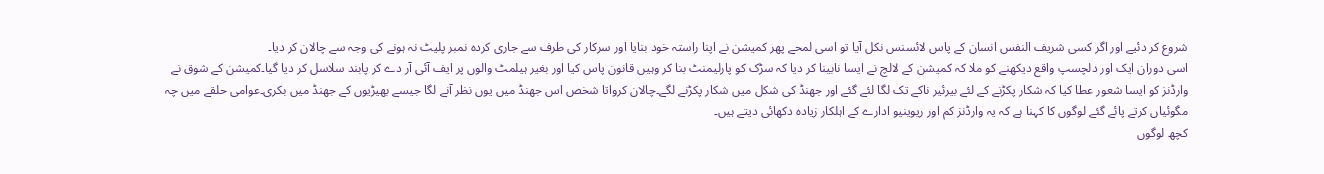شروع کر دئیے اور اگر کسی شریف النفس انسان کے پاس لائسنس نکل آیا تو اسی لمحے پھر کمیشن نے اپنا راستہ خود بنایا اور سرکار کی طرف سے جاری کردہ نمبر پلیٹ نہ ہونے کی وجہ سے چالان کر دیا۔
اسی دوران ایک اور دلچسپ واقع دیکھنے کو ملا کہ کمیشن کے لالچ نے ایسا نابینا کر دیا کہ سڑک کو پارلیمنٹ بنا کر وہیں قانون پاس کیا اور بغیر ہیلمٹ والوں پر ایف آئی آر دے کر پابند سلاسل کر دیا گیا۔کمیشن کے شوق نے وارڈنز کو ایسا شعور عطا کیا کہ شکار پکڑنے کے لئے بیرئیر ناکے تک لگا لئے گئے اور جھنڈ کی شکل میں شکار پکڑنے لگے۔چالان کرواتا شخص اس جھنڈ میں یوں نظر آنے لگا جیسے بھیڑیوں کے جھنڈ میں بکری۔عوامی حلقے میں چہ مگوئیاں کرتے پائے گئے لوگوں کا کہنا ہے کہ یہ وارڈنز کم اور ریوینیو ادارے کے اہلکار زیادہ دکھائی دیتے ہیں۔
کچھ لوگوں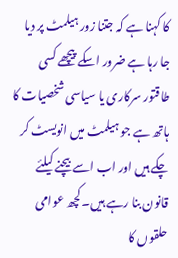کا کہنا ہے کہ جتنا زور ہیلمٹ پر دیا جا رہا ہے ضرور اسکے پیچھے کسی طاقتور سرکاری یا سیاسی شخصیات کا ہاتھ ہے جو ہیلمٹ میں انویسٹ کر چکے ہیں اور اب اسے بیچنے کیلئے قانون بنا رہے ہیں۔کچھ عوامی حلقوں کا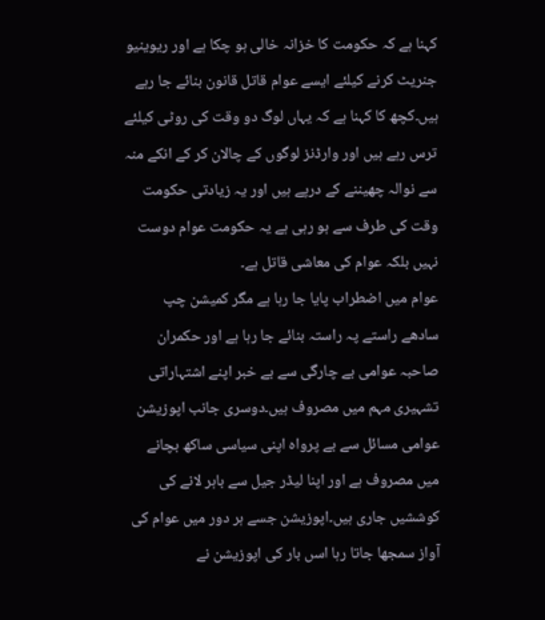کہنا ہے کہ حکومت کا خزانہ خالی ہو چکا ہے اور ریوینیو جنریٹ کرنے کیلئے ایسے عوام قاتل قانون بنائے جا رہے ہیں۔کچھ کا کہنا ہے کہ یہاں لوگ دو وقت کی روٹی کیلئے ترس رہے ہیں اور وارڈنز لوگوں کے چالان کر کے انکے منہ سے نوالہ چھیننے کے درپے ہیں اور یہ زیادتی حکومت وقت کی طرف سے ہو رہی ہے یہ حکومت عوام دوست نہیں بلکہ عوام کی معاشی قاتل ہے۔
عوام میں اضطراب پایا جا رہا ہے مگر کمیشن چپ سادھے راستے پہ راستہ بنائے جا رہا ہے اور حکمران صاحبہ عوامی بے چارگی سے بے خبر اپنے اشتہاراتی تشہیری مہم میں مصروف ہیں۔دوسری جانب اپوزیشن عوامی مسائل سے بے پرواہ اپنی سیاسی ساکھ بچانے میں مصروف ہے اور اپنا لیڈر جیل سے باہر لانے کی کوششیں جاری ہیں۔اپوزیشن جسے ہر دور میں عوام کی آواز سمجھا جاتا رہا اسں بار کی اپوزیشن نے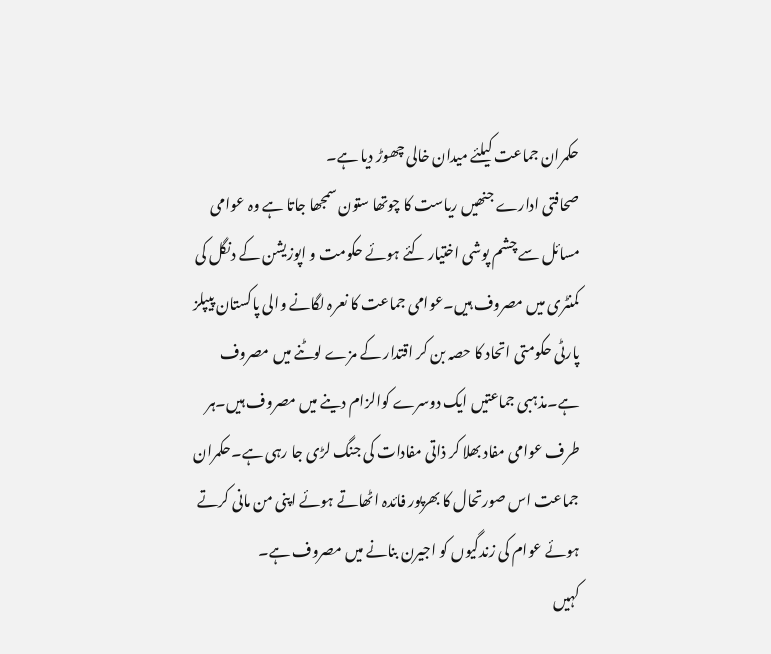حکمران جماعت کیلئے میدان خالی چھوڑ دیا ہے۔
صحافتی ادارے جنھیں ریاست کا چوتھا ستون سمجھا جاتا ہے وہ عوامی مسائل سے چشم پوشی اختیار کئے ہوئے حکومت و اپوزیشن کے دنگل کی کمنٹری میں مصروف ہیں۔عوامی جماعت کا نعرہ لگانے والی پاکستان پیپلز پارٹی حکومتی اتحاد کا حصہ بن کر اقتدار کے مزے لوٹنے میں مصروف ہے۔مذہبی جماعتیں ایک دوسرے کوالزام دینے میں مصروف ہیں۔ہر طرف عوامی مفاد بھلا کر ذاتی مفادات کی جنگ لڑی جا رہی ہے۔حکمران جماعت اس صورتحال کا بھرپور فائدہ اٹھاتے ہوئے اپنی من مانی کرتے ہوئے عوام کی زندگیوں کو اجیرن بنانے میں مصروف ہے۔
کہیں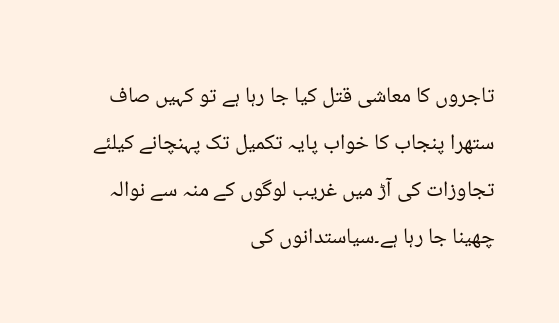تاجروں کا معاشی قتل کیا جا رہا ہے تو کہیں صاف ستھرا پنجاب کا خواب پایہ تکمیل تک پہنچانے کیلئے تجاوزات کی آڑ میں غریب لوگوں کے منہ سے نوالہ چھینا جا رہا ہے۔سیاستدانوں کی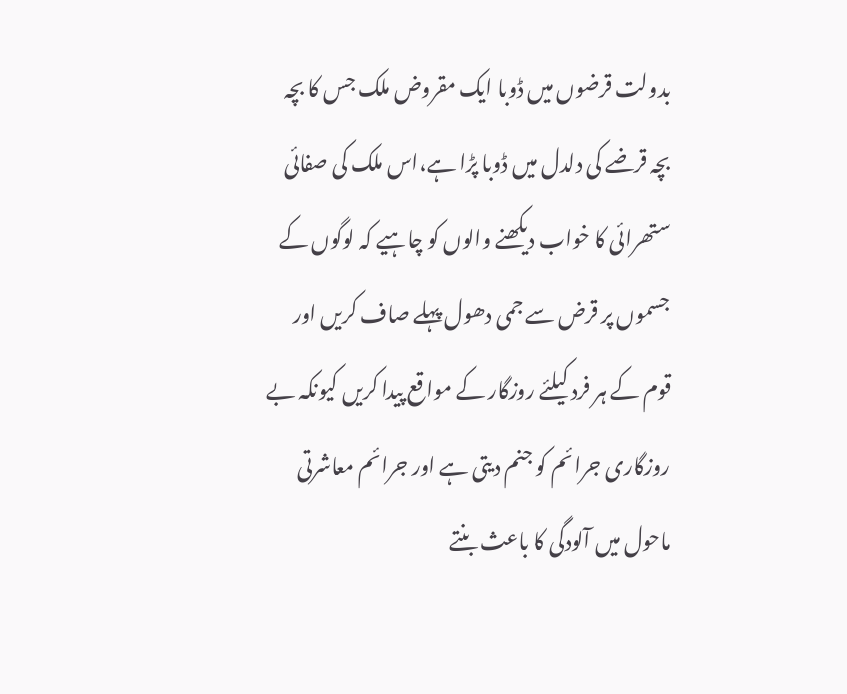بدولت قرضوں میں ڈوبا ایک مقروض ملک جس کا بچہ بچہ قرضے کی دلدل میں ڈوبا پڑا ہے،اس ملک کی صفائی ستھرائی کا خواب دیکھنے والوں کو چاہیے کہ لوگوں کے جسموں پر قرض سے جمی دھول پہلے صاف کریں اور قوم کے ہر فرد کیلئے روزگار کے مواقع پیدا کریں کیونکہ بے روزگاری جرائم کو جنم دیتی ہے اور جرائم معاشرتی ماحول میں آلودگی کا باعث بنتے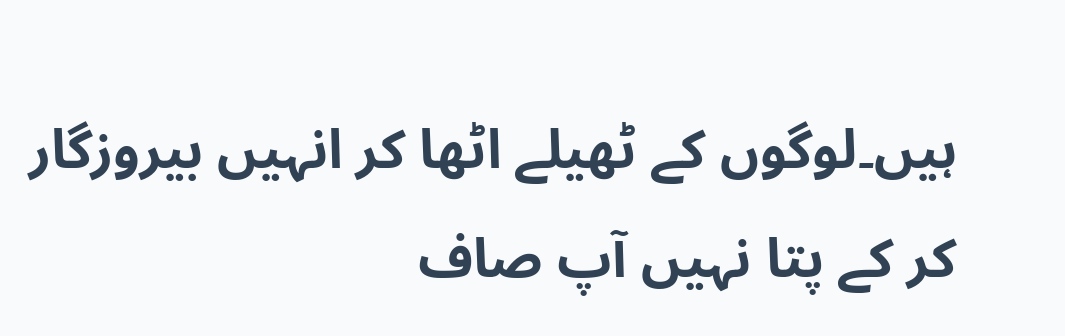ہیں۔لوگوں کے ٹھیلے اٹھا کر انہیں بیروزگار کر کے پتا نہیں آپ صاف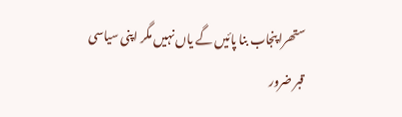ستھرا پنجاب بنا پائیں گے یاں نہیں مگر اپنی سیاسی قبر ضرور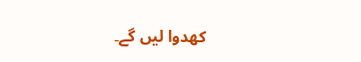کھدوا لیں گے۔